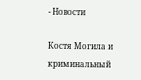- Новости

Костя Могила и криминальный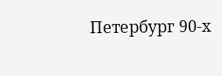Петербург 90-х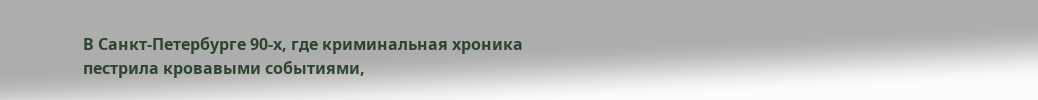В Санкт-Петербурге 90-х, где криминальная хроника пестрила кровавыми событиями,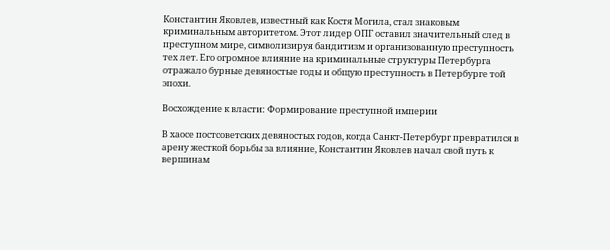Константин Яковлев, известный как Костя Могила, стал знаковым криминальным авторитетом. Этот лидер ОПГ оставил значительный след в преступном мире, символизируя бандитизм и организованную преступность тех лет. Его огромное влияние на криминальные структуры Петербурга отражало бурные девяностые годы и общую преступность в Петербурге той эпохи.

Восхождение к власти: Формирование преступной империи

В хаосе постсоветских девяностых годов, когда Санкт-Петербург превратился в арену жесткой борьбы за влияние, Константин Яковлев начал свой путь к вершинам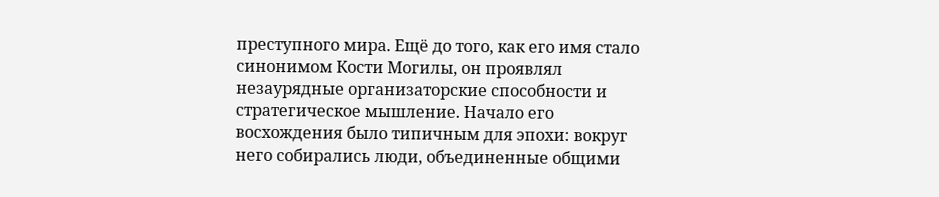преступного мира. Ещё до того, как его имя стало синонимом Кости Могилы, он проявлял незаурядные организаторские способности и стратегическое мышление. Начало его восхождения было типичным для эпохи: вокруг него собирались люди, объединенные общими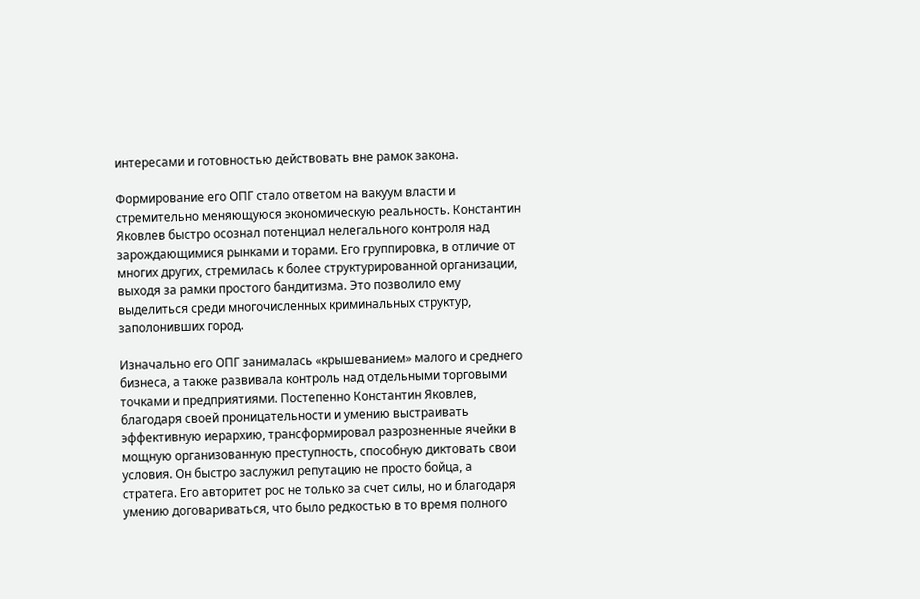интересами и готовностью действовать вне рамок закона.

Формирование его ОПГ стало ответом на вакуум власти и стремительно меняющуюся экономическую реальность. Константин Яковлев быстро осознал потенциал нелегального контроля над зарождающимися рынками и торами. Его группировка, в отличие от многих других, стремилась к более структурированной организации, выходя за рамки простого бандитизма. Это позволило ему выделиться среди многочисленных криминальных структур, заполонивших город.

Изначально его ОПГ занималась «крышеванием» малого и среднего бизнеса, а также развивала контроль над отдельными торговыми точками и предприятиями. Постепенно Константин Яковлев, благодаря своей проницательности и умению выстраивать эффективную иерархию, трансформировал разрозненные ячейки в мощную организованную преступность, способную диктовать свои условия. Он быстро заслужил репутацию не просто бойца, а стратега. Его авторитет рос не только за счет силы, но и благодаря умению договариваться, что было редкостью в то время полного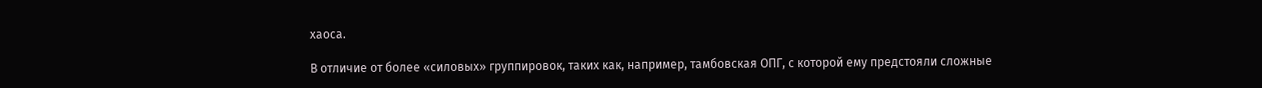хаоса.

В отличие от более «силовых» группировок, таких как, например, тамбовская ОПГ, с которой ему предстояли сложные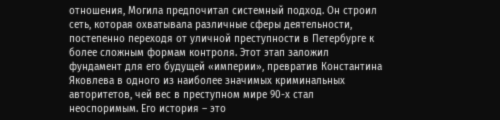отношения, Могила предпочитал системный подход. Он строил сеть, которая охватывала различные сферы деятельности, постепенно переходя от уличной преступности в Петербурге к более сложным формам контроля. Этот этап заложил фундамент для его будущей «империи», превратив Константина Яковлева в одного из наиболее значимых криминальных авторитетов, чей вес в преступном мире 90-х стал неоспоримым. Его история – это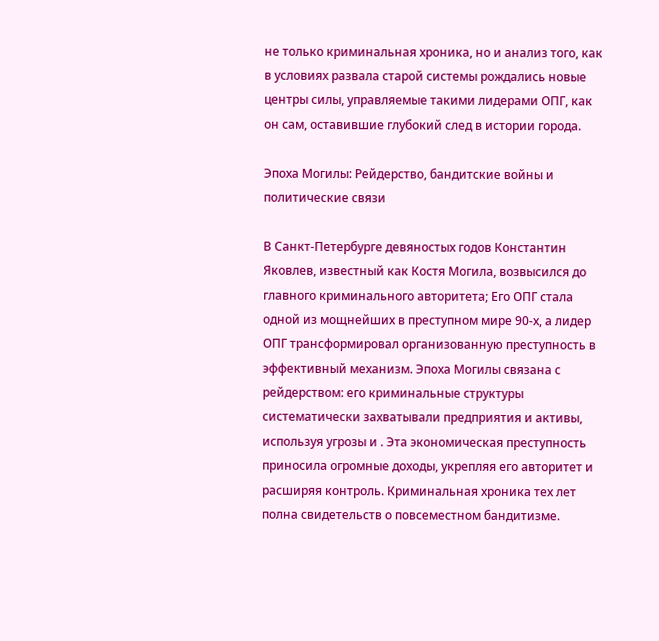не только криминальная хроника, но и анализ того, как в условиях развала старой системы рождались новые центры силы, управляемые такими лидерами ОПГ, как он сам, оставившие глубокий след в истории города.

Эпоха Могилы: Рейдерство, бандитские войны и политические связи

В Санкт-Петербурге девяностых годов Константин Яковлев, известный как Костя Могила, возвысился до главного криминального авторитета; Его ОПГ стала одной из мощнейших в преступном мире 90-х, а лидер ОПГ трансформировал организованную преступность в эффективный механизм. Эпоха Могилы связана с рейдерством: его криминальные структуры систематически захватывали предприятия и активы, используя угрозы и . Эта экономическая преступность приносила огромные доходы, укрепляя его авторитет и расширяя контроль. Криминальная хроника тех лет полна свидетельств о повсеместном бандитизме.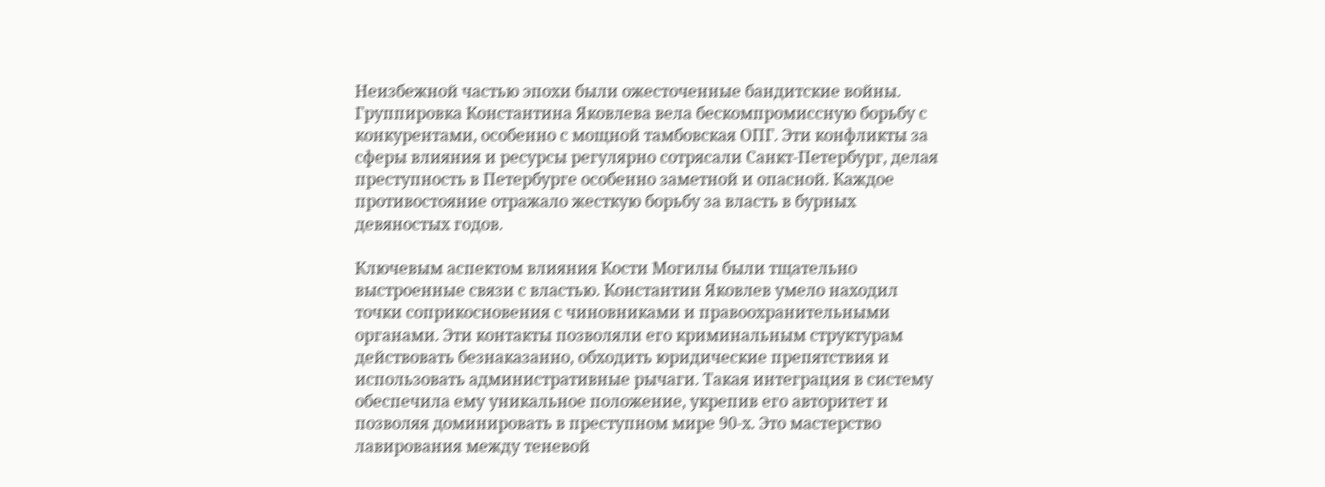Неизбежной частью эпохи были ожесточенные бандитские войны. Группировка Константина Яковлева вела бескомпромиссную борьбу с конкурентами, особенно с мощной тамбовская ОПГ. Эти конфликты за сферы влияния и ресурсы регулярно сотрясали Санкт-Петербург, делая преступность в Петербурге особенно заметной и опасной. Каждое противостояние отражало жесткую борьбу за власть в бурных девяностых годов.

Ключевым аспектом влияния Кости Могилы были тщательно выстроенные связи с властью. Константин Яковлев умело находил точки соприкосновения с чиновниками и правоохранительными органами. Эти контакты позволяли его криминальным структурам действовать безнаказанно, обходить юридические препятствия и использовать административные рычаги. Такая интеграция в систему обеспечила ему уникальное положение, укрепив его авторитет и позволяя доминировать в преступном мире 90-х. Это мастерство лавирования между теневой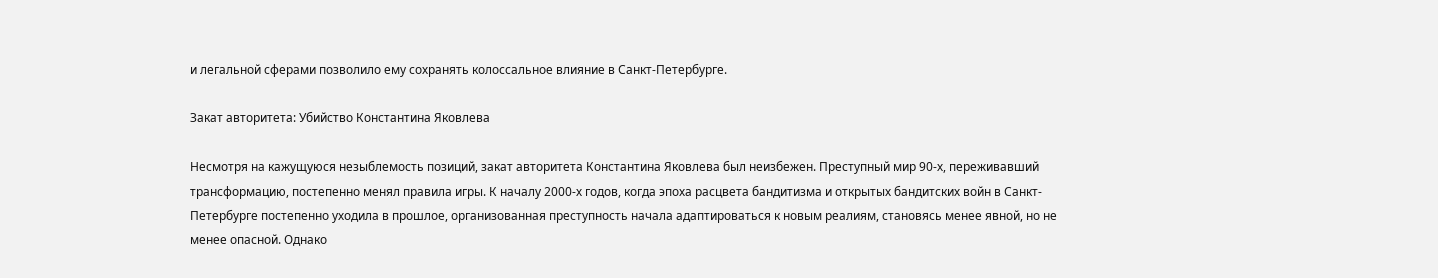и легальной сферами позволило ему сохранять колоссальное влияние в Санкт-Петербурге.

Закат авторитета: Убийство Константина Яковлева

Несмотря на кажущуюся незыблемость позиций, закат авторитета Константина Яковлева был неизбежен. Преступный мир 90-х, переживавший трансформацию, постепенно менял правила игры. К началу 2000-х годов, когда эпоха расцвета бандитизма и открытых бандитских войн в Санкт-Петербурге постепенно уходила в прошлое, организованная преступность начала адаптироваться к новым реалиям, становясь менее явной, но не менее опасной. Однако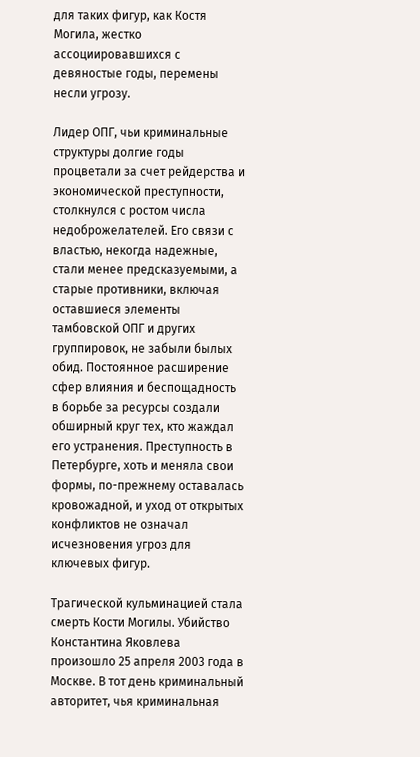для таких фигур, как Костя Могила, жестко ассоциировавшихся с девяностые годы, перемены несли угрозу.

Лидер ОПГ, чьи криминальные структуры долгие годы процветали за счет рейдерства и экономической преступности, столкнулся с ростом числа недоброжелателей. Его связи с властью, некогда надежные, стали менее предсказуемыми, а старые противники, включая оставшиеся элементы тамбовской ОПГ и других группировок, не забыли былых обид. Постоянное расширение сфер влияния и беспощадность в борьбе за ресурсы создали обширный круг тех, кто жаждал его устранения. Преступность в Петербурге, хоть и меняла свои формы, по-прежнему оставалась кровожадной, и уход от открытых конфликтов не означал исчезновения угроз для ключевых фигур.

Трагической кульминацией стала смерть Кости Могилы. Убийство Константина Яковлева произошло 25 апреля 2003 года в Москве. В тот день криминальный авторитет, чья криминальная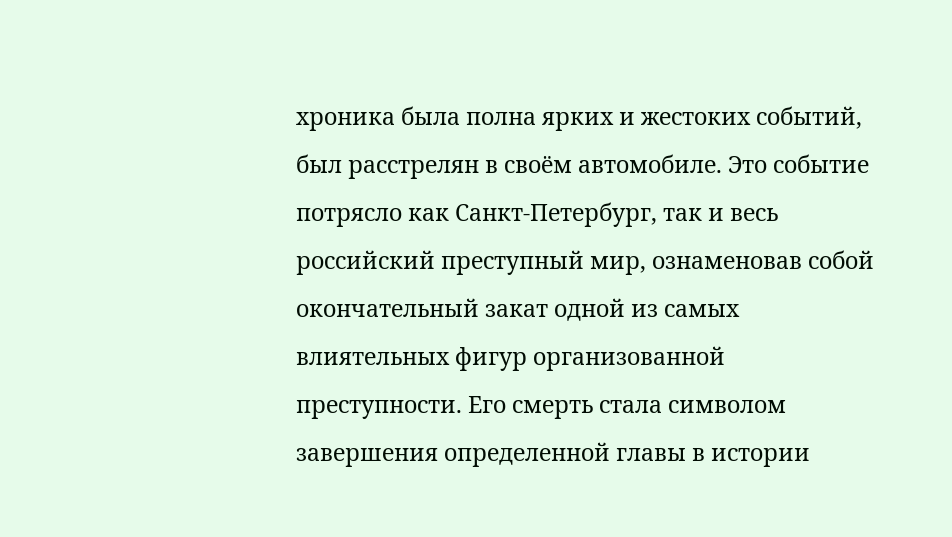хроника была полна ярких и жестоких событий, был расстрелян в своём автомобиле. Это событие потрясло как Санкт-Петербург, так и весь российский преступный мир, ознаменовав собой окончательный закат одной из самых влиятельных фигур организованной преступности. Его смерть стала символом завершения определенной главы в истории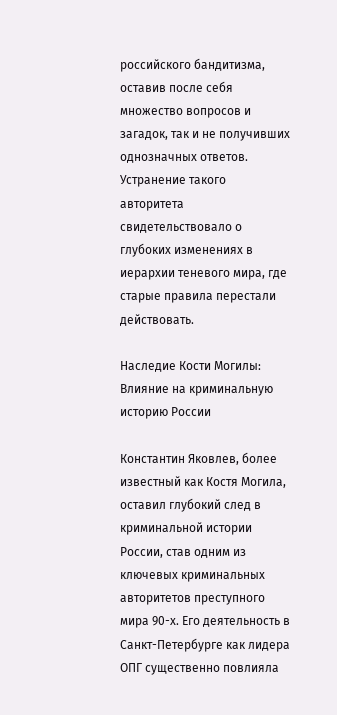российского бандитизма, оставив после себя множество вопросов и загадок, так и не получивших однозначных ответов. Устранение такого авторитета свидетельствовало о глубоких изменениях в иерархии теневого мира, где старые правила перестали действовать.

Наследие Кости Могилы: Влияние на криминальную историю России

Константин Яковлев, более известный как Костя Могила, оставил глубокий след в криминальной истории России, став одним из ключевых криминальных авторитетов преступного мира 90-х. Его деятельность в Санкт-Петербурге как лидера ОПГ существенно повлияла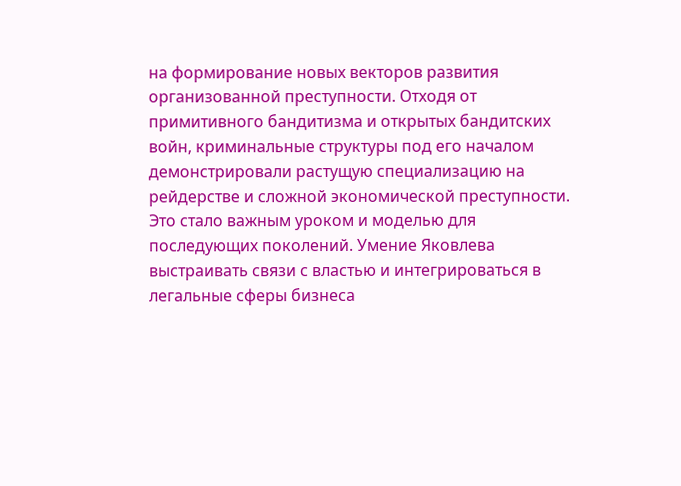на формирование новых векторов развития организованной преступности. Отходя от примитивного бандитизма и открытых бандитских войн, криминальные структуры под его началом демонстрировали растущую специализацию на рейдерстве и сложной экономической преступности. Это стало важным уроком и моделью для последующих поколений. Умение Яковлева выстраивать связи с властью и интегрироваться в легальные сферы бизнеса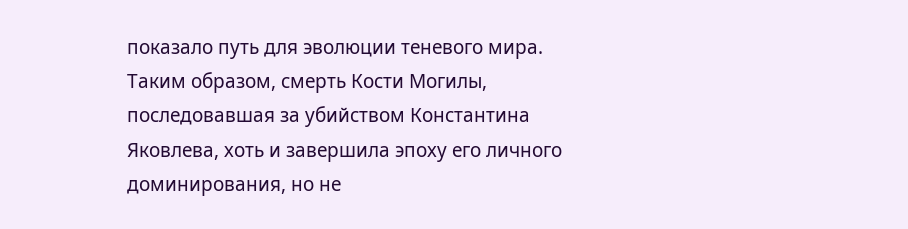показало путь для эволюции теневого мира. Таким образом, смерть Кости Могилы, последовавшая за убийством Константина Яковлева, хоть и завершила эпоху его личного доминирования, но не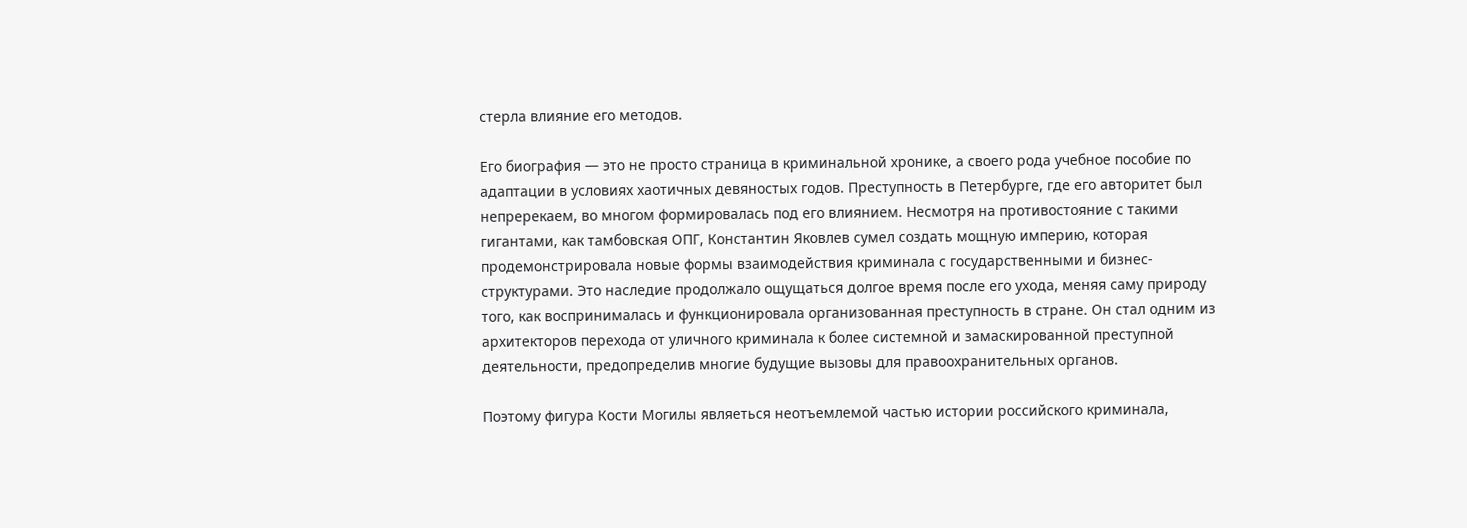стерла влияние его методов.

Его биография — это не просто страница в криминальной хронике, а своего рода учебное пособие по адаптации в условиях хаотичных девяностых годов. Преступность в Петербурге, где его авторитет был непререкаем, во многом формировалась под его влиянием. Несмотря на противостояние с такими гигантами, как тамбовская ОПГ, Константин Яковлев сумел создать мощную империю, которая продемонстрировала новые формы взаимодействия криминала с государственными и бизнес-структурами. Это наследие продолжало ощущаться долгое время после его ухода, меняя саму природу того, как воспринималась и функционировала организованная преступность в стране. Он стал одним из архитекторов перехода от уличного криминала к более системной и замаскированной преступной деятельности, предопределив многие будущие вызовы для правоохранительных органов.

Поэтому фигура Кости Могилы являеться неотъемлемой частью истории российского криминала,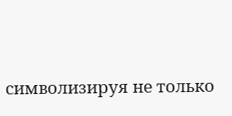символизируя не только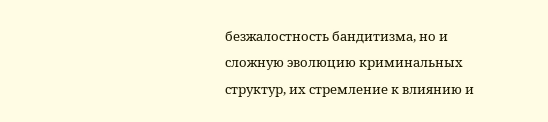безжалостность бандитизма, но и сложную эволюцию криминальных структур, их стремление к влиянию и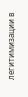легитимизации в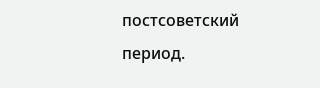постсоветский период.